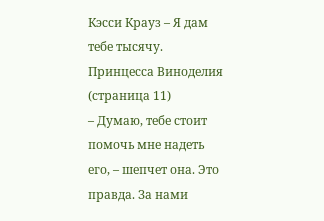Кэсси Крауз – Я дам тебе тысячу. Принцесса Виноделия (страница 11)
– Думаю, тебе стоит помочь мне надеть его, – шепчет она. Это правда. За нами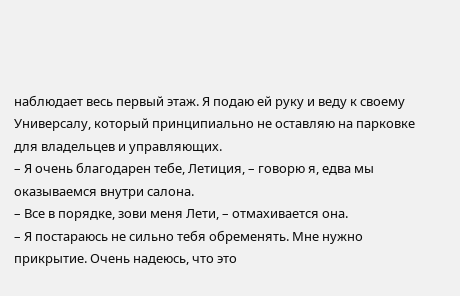наблюдает весь первый этаж. Я подаю ей руку и веду к своему Универсалу, который принципиально не оставляю на парковке для владельцев и управляющих.
– Я очень благодарен тебе, Летиция, – говорю я, едва мы оказываемся внутри салона.
– Все в порядке, зови меня Лети, – отмахивается она.
– Я постараюсь не сильно тебя обременять. Мне нужно прикрытие. Очень надеюсь, что это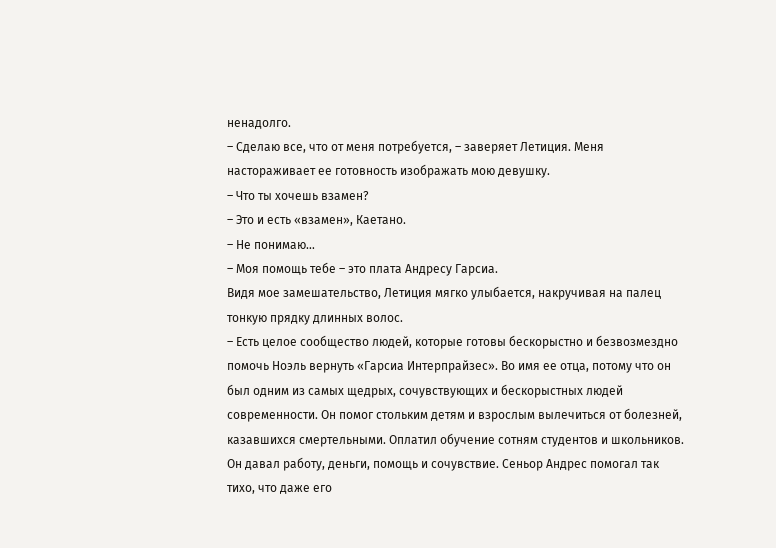ненадолго.
– Сделаю все, что от меня потребуется, – заверяет Летиция. Меня настораживает ее готовность изображать мою девушку.
– Что ты хочешь взамен?
– Это и есть «взамен», Каетано.
– Не понимаю…
– Моя помощь тебе – это плата Андресу Гарсиа.
Видя мое замешательство, Летиция мягко улыбается, накручивая на палец тонкую прядку длинных волос.
– Есть целое сообщество людей, которые готовы бескорыстно и безвозмездно помочь Ноэль вернуть «Гарсиа Интерпрайзес». Во имя ее отца, потому что он был одним из самых щедрых, сочувствующих и бескорыстных людей современности. Он помог стольким детям и взрослым вылечиться от болезней, казавшихся смертельными. Оплатил обучение сотням студентов и школьников. Он давал работу, деньги, помощь и сочувствие. Сеньор Андрес помогал так тихо, что даже его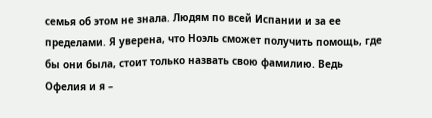семья об этом не знала. Людям по всей Испании и за ее пределами. Я уверена, что Ноэль сможет получить помощь, где бы они была, стоит только назвать свою фамилию. Ведь Офелия и я –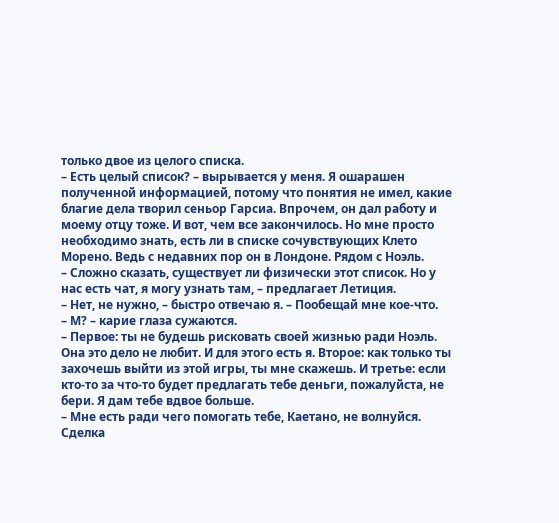только двое из целого списка.
– Есть целый список? – вырывается у меня. Я ошарашен полученной информацией, потому что понятия не имел, какие благие дела творил сеньор Гарсиа. Впрочем, он дал работу и моему отцу тоже. И вот, чем все закончилось. Но мне просто необходимо знать, есть ли в списке сочувствующих Клето Морено. Ведь с недавних пор он в Лондоне. Рядом с Ноэль.
– Сложно сказать, существует ли физически этот список. Но у нас есть чат, я могу узнать там, – предлагает Летиция.
– Нет, не нужно, – быстро отвечаю я. – Пообещай мне кое-что.
– М? – карие глаза сужаются.
– Первое: ты не будешь рисковать своей жизнью ради Ноэль. Она это дело не любит. И для этого есть я. Второе: как только ты захочешь выйти из этой игры, ты мне скажешь. И третье: если кто-то за что-то будет предлагать тебе деньги, пожалуйста, не бери. Я дам тебе вдвое больше.
– Мне есть ради чего помогать тебе, Каетано, не волнуйся.
Сделка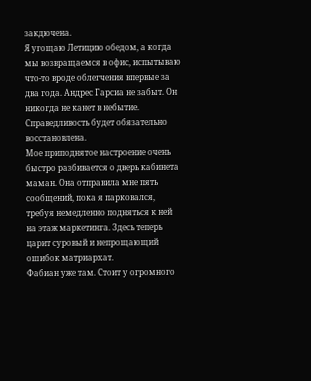закдючена.
Я угощаю Летицию обедом, а когда мы возвращаемся в офис, испытываю что-то вроде облегчения впервые за два года. Андрес Гарсиа не забыт. Он никогда не канет в небытие. Справедливость будет обязательно восстановлена.
Мое приподнятое настроение очень быстро разбивается о дверь кабинета маман. Она отправила мне пять сообщений, пока я парковался, требуя немедленно подняться к ней на этаж маркетинга. Здесь теперь царит суровый и непрощающий ошибок матриархат.
Фабиан уже там. Стоит у огромного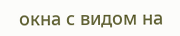окна с видом на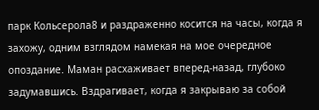парк Кольсерола8 и раздраженно косится на часы, когда я захожу, одним взглядом намекая на мое очередное опоздание. Маман расхаживает вперед-назад, глубоко задумавшись. Вздрагивает, когда я закрываю за собой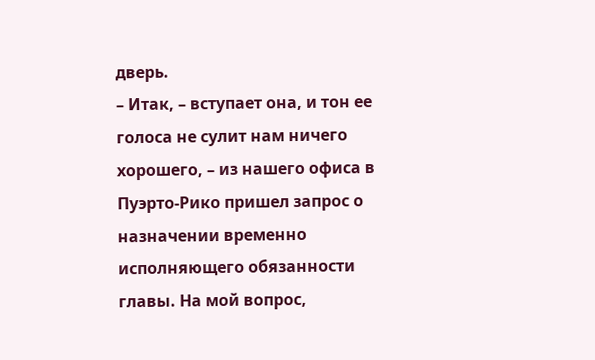дверь.
– Итак, – вступает она, и тон ее голоса не сулит нам ничего хорошего, – из нашего офиса в Пуэрто-Рико пришел запрос о назначении временно исполняющего обязанности главы. На мой вопрос,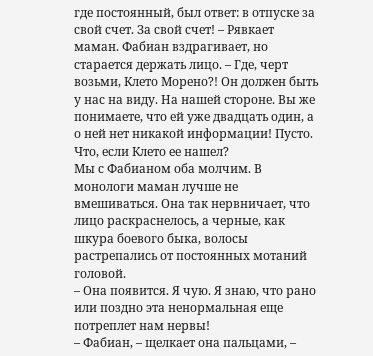где постоянный, был ответ: в отпуске за свой счет. За свой счет! – Рявкает маман. Фабиан вздрагивает, но старается держать лицо. – Где, черт возьми, Клето Морено?! Он должен быть у нас на виду. На нашей стороне. Вы же понимаете, что ей уже двадцать один, а о ней нет никакой информации! Пусто. Что, если Клето ее нашел?
Мы с Фабианом оба молчим. В монологи маман лучше не вмешиваться. Она так нервничает, что лицо раскраснелось, а черные, как шкура боевого быка, волосы растрепались от постоянных мотаний головой.
– Она появится. Я чую. Я знаю, что рано или поздно эта ненормальная еще потреплет нам нервы!
– Фабиан, – щелкает она пальцами, –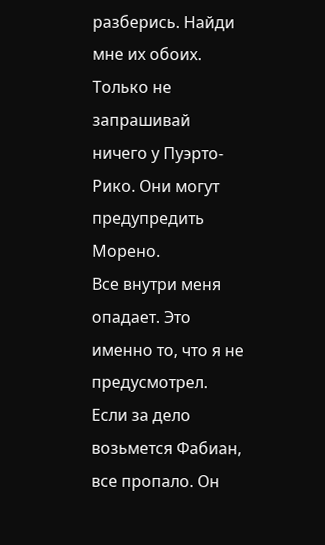разберись. Найди мне их обоих. Только не запрашивай ничего у Пуэрто-Рико. Они могут предупредить Морено.
Все внутри меня опадает. Это именно то, что я не предусмотрел. Если за дело возьмется Фабиан, все пропало. Он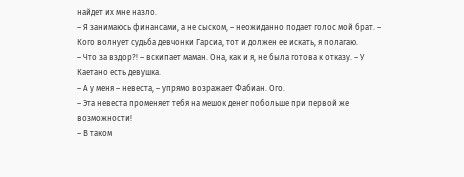найдет их мне назло.
– Я занимаюсь финансами, а не сыском, – неожиданно подает голос мой брат. – Кого волнует судьба девчонки Гарсиа, тот и должен ее искать, я полагаю.
– Что за вздор?! – вскипает маман. Она, как и я, не была готова к отказу. – У Каетано есть девушка.
– А у меня – невеста, – упрямо возражает Фабиан. Ого.
– Эта невеста променяет тебя на мешок денег побольше при первой же возможности!
– В таком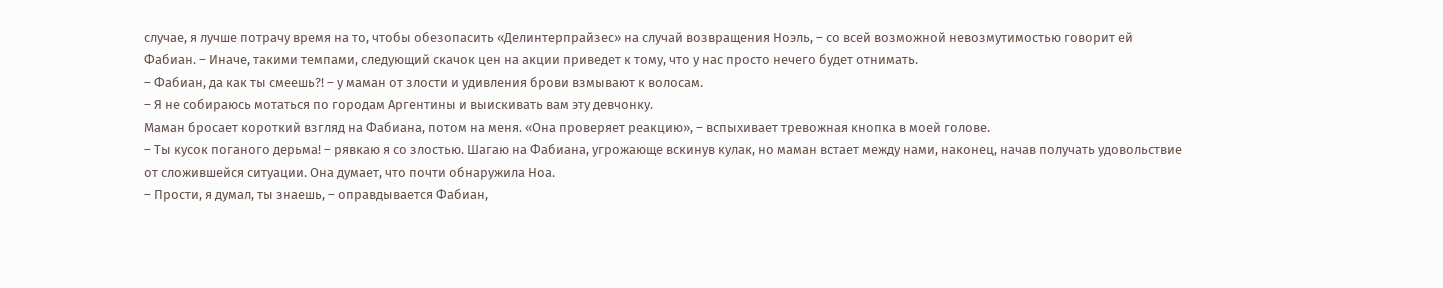случае, я лучше потрачу время на то, чтобы обезопасить «Делинтерпрайзес» на случай возвращения Ноэль, – со всей возможной невозмутимостью говорит ей Фабиан. – Иначе, такими темпами, следующий скачок цен на акции приведет к тому, что у нас просто нечего будет отнимать.
– Фабиан, да как ты смеешь?! – у маман от злости и удивления брови взмывают к волосам.
– Я не собираюсь мотаться по городам Аргентины и выискивать вам эту девчонку.
Маман бросает короткий взгляд на Фабиана, потом на меня. «Она проверяет реакцию», – вспыхивает тревожная кнопка в моей голове.
– Ты кусок поганого дерьма! – рявкаю я со злостью. Шагаю на Фабиана, угрожающе вскинув кулак, но маман встает между нами, наконец, начав получать удовольствие от сложившейся ситуации. Она думает, что почти обнаружила Ноа.
– Прости, я думал, ты знаешь, – оправдывается Фабиан,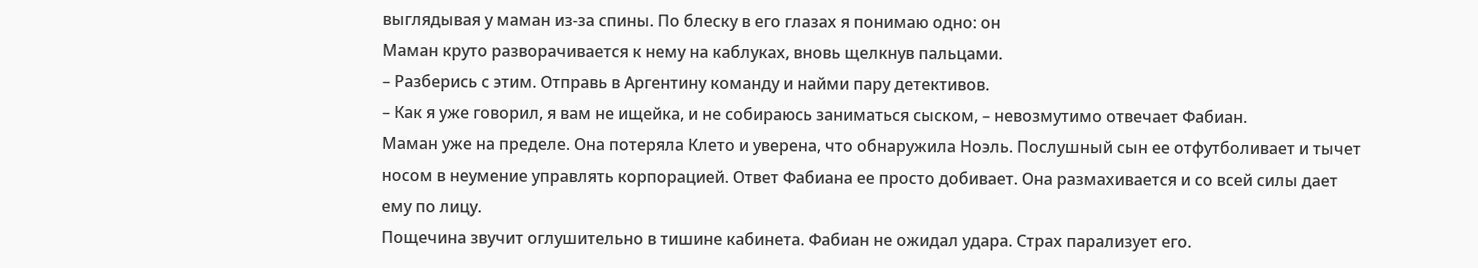выглядывая у маман из-за спины. По блеску в его глазах я понимаю одно: он
Маман круто разворачивается к нему на каблуках, вновь щелкнув пальцами.
– Разберись с этим. Отправь в Аргентину команду и найми пару детективов.
– Как я уже говорил, я вам не ищейка, и не собираюсь заниматься сыском, – невозмутимо отвечает Фабиан.
Маман уже на пределе. Она потеряла Клето и уверена, что обнаружила Ноэль. Послушный сын ее отфутболивает и тычет носом в неумение управлять корпорацией. Ответ Фабиана ее просто добивает. Она размахивается и со всей силы дает ему по лицу.
Пощечина звучит оглушительно в тишине кабинета. Фабиан не ожидал удара. Страх парализует его.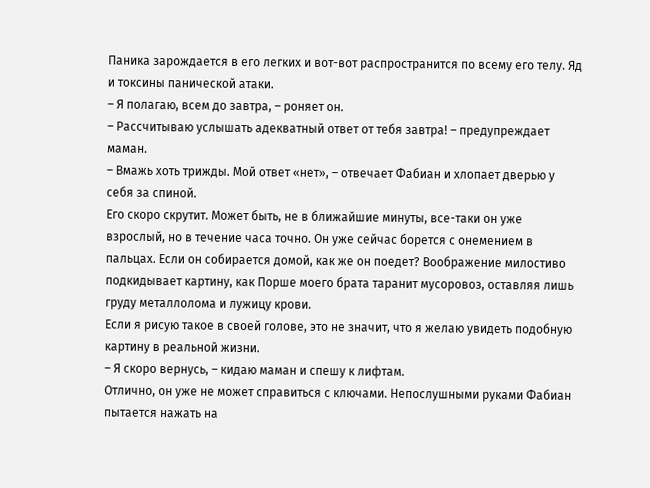Паника зарождается в его легких и вот-вот распространится по всему его телу. Яд и токсины панической атаки.
– Я полагаю, всем до завтра, – роняет он.
– Рассчитываю услышать адекватный ответ от тебя завтра! – предупреждает маман.
– Вмажь хоть трижды. Мой ответ «нет», – отвечает Фабиан и хлопает дверью у себя за спиной.
Его скоро скрутит. Может быть, не в ближайшие минуты, все-таки он уже взрослый, но в течение часа точно. Он уже сейчас борется с онемением в пальцах. Если он собирается домой, как же он поедет? Воображение милостиво подкидывает картину, как Порше моего брата таранит мусоровоз, оставляя лишь груду металлолома и лужицу крови.
Если я рисую такое в своей голове, это не значит, что я желаю увидеть подобную картину в реальной жизни.
– Я скоро вернусь, – кидаю маман и спешу к лифтам.
Отлично, он уже не может справиться с ключами. Непослушными руками Фабиан пытается нажать на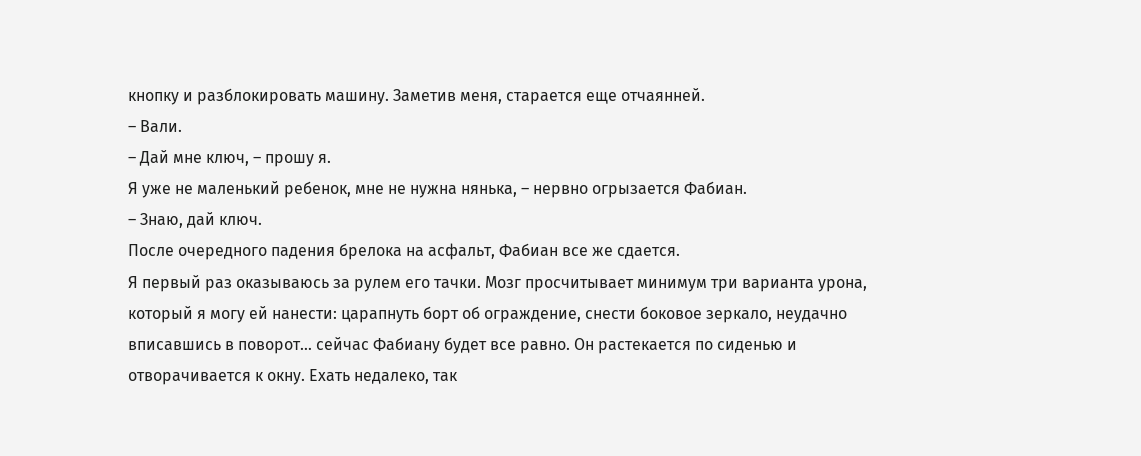кнопку и разблокировать машину. Заметив меня, старается еще отчаянней.
– Вали.
– Дай мне ключ, – прошу я.
Я уже не маленький ребенок, мне не нужна нянька, – нервно огрызается Фабиан.
– Знаю, дай ключ.
После очередного падения брелока на асфальт, Фабиан все же сдается.
Я первый раз оказываюсь за рулем его тачки. Мозг просчитывает минимум три варианта урона, который я могу ей нанести: царапнуть борт об ограждение, снести боковое зеркало, неудачно вписавшись в поворот… сейчас Фабиану будет все равно. Он растекается по сиденью и отворачивается к окну. Ехать недалеко, так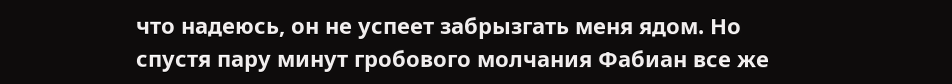что надеюсь, он не успеет забрызгать меня ядом. Но спустя пару минут гробового молчания Фабиан все же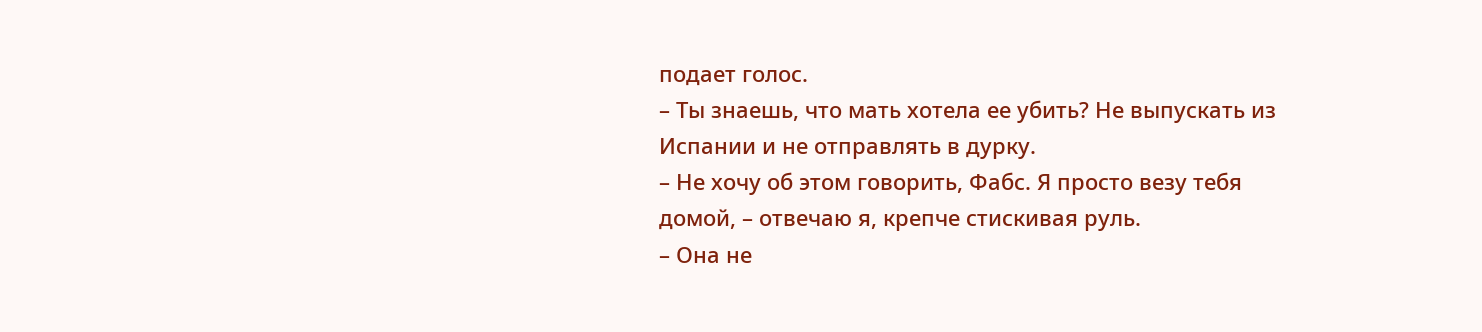подает голос.
– Ты знаешь, что мать хотела ее убить? Не выпускать из Испании и не отправлять в дурку.
– Не хочу об этом говорить, Фабс. Я просто везу тебя домой, – отвечаю я, крепче стискивая руль.
– Она не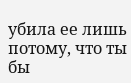убила ее лишь потому, что ты бы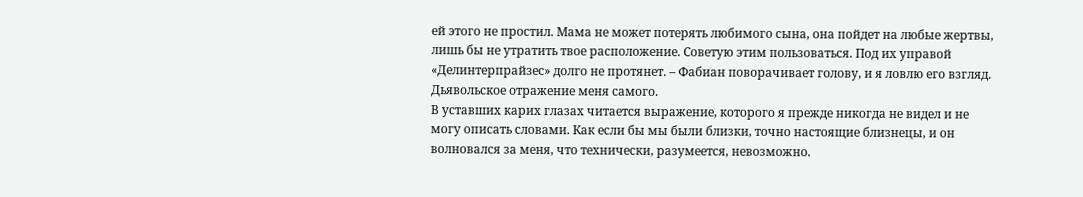ей этого не простил. Мама не может потерять любимого сына, она пойдет на любые жертвы, лишь бы не утратить твое расположение. Советую этим пользоваться. Под их управой «Делинтерпрайзес» долго не протянет. – Фабиан поворачивает голову, и я ловлю его взгляд. Дьявольское отражение меня самого.
В уставших карих глазах читается выражение, которого я прежде никогда не видел и не могу описать словами. Как если бы мы были близки, точно настоящие близнецы, и он волновался за меня, что технически, разумеется, невозможно.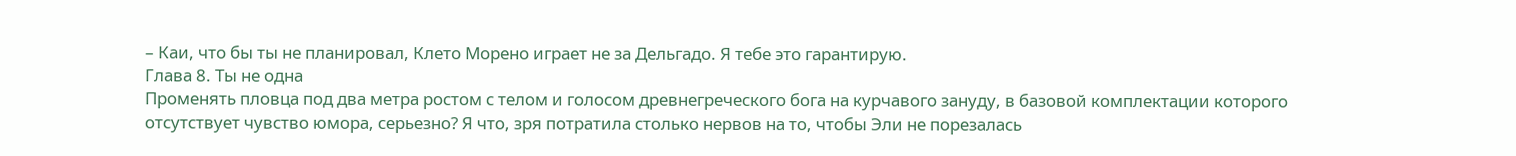– Каи, что бы ты не планировал, Клето Морено играет не за Дельгадо. Я тебе это гарантирую.
Глава 8. Ты не одна
Променять пловца под два метра ростом с телом и голосом древнегреческого бога на курчавого зануду, в базовой комплектации которого отсутствует чувство юмора, серьезно? Я что, зря потратила столько нервов на то, чтобы Эли не порезалась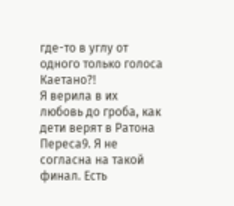где-то в углу от одного только голоса Каетано?!
Я верила в их любовь до гроба, как дети верят в Ратона Переса9. Я не согласна на такой финал. Есть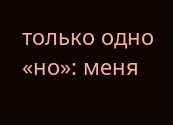только одно «но»: меня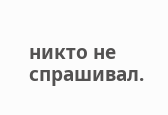никто не спрашивал.